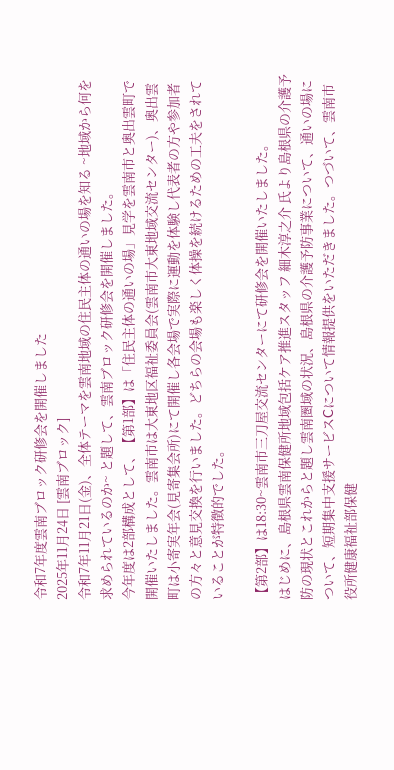令和7年度雲南ブロック研修会を開催しました
2025年11月24日 [雲南ブロック]
令和7年11月21日(金)、全体テーマを雲南地域の住民主体の通いの場を知る ~地域から何を求められているのか~ と題して、雲南ブロック研修会を開催しました。
今年度は2部構成として、【第1部】は「住民主体の通いの場」見学を雲南市と奥出雲町で開催いたしました。雲南市は大東地区福祉委員会(雲南市大東地域交流センター)、奥出雲町は小寄実年会(見寄集会所)にて開催し各会場で実際に運動を体験し代表者の方や参加者の方々と意見交換を行いました。どちらの会場も楽しく体操を続けるための工夫をされていることが特徴的でした。

【第2部】は18:30~雲南市三刀屋交流センターにて研修会を開催いたしました。
はじめに、島根県雲南保健所地域包括ケア推進スタッフ 細木淳之介 氏より島根県の介護予防の現状とこれからと題し雲南圏域の状況、島根県の介護予防事業について、通いの場について、短期集中支援サービスCについて情報提供をいただきました。つづいて、雲南市役所健康福祉部保健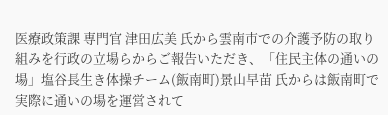医療政策課 専門官 津田広美 氏から雲南市での介護予防の取り組みを行政の立場らからご報告いただき、「住民主体の通いの場」塩谷長生き体操チーム(飯南町)景山早苗 氏からは飯南町で実際に通いの場を運営されて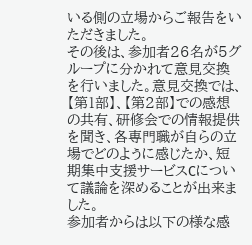いる側の立場からご報告をいただきました。
その後は、参加者26名が5グループに分かれて意見交換を行いました。意見交換では、【第1部】、【第2部】での感想の共有、研修会での情報提供を聞き、各専門職が自らの立場でどのように感じたか、短期集中支援サービスCについて議論を深めることが出来ました。
参加者からは以下の様な感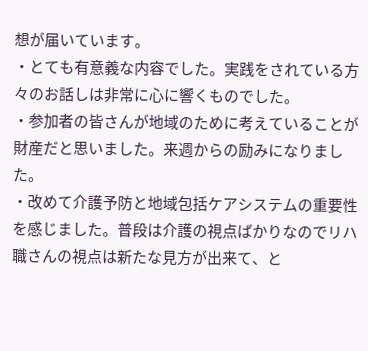想が届いています。
・とても有意義な内容でした。実践をされている方々のお話しは非常に心に響くものでした。
・参加者の皆さんが地域のために考えていることが財産だと思いました。来週からの励みになりました。
・改めて介護予防と地域包括ケアシステムの重要性を感じました。普段は介護の視点ばかりなのでリハ職さんの視点は新たな見方が出来て、と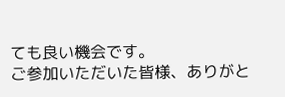ても良い機会です。
ご参加いただいた皆様、ありがと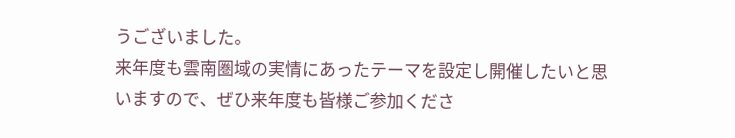うございました。
来年度も雲南圏域の実情にあったテーマを設定し開催したいと思いますので、ぜひ来年度も皆様ご参加くださ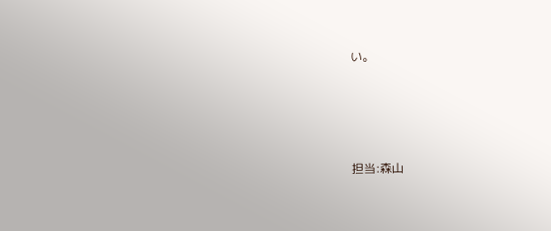い。




担当:森山